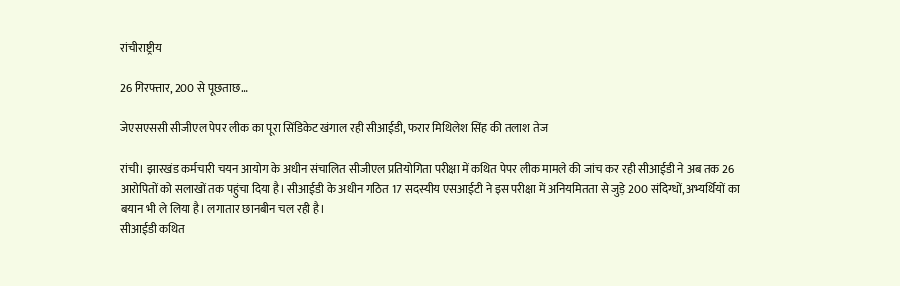रांचीराष्ट्रीय

26 गिरफ्तार, 200 से पूछताछ…

जेएसएससी सीजीएल पेपर लीक का पूरा सिंडिकेट खंगाल रही सीआईडी, फरार मिथिलेश सिंह की तलाश तेज

रांची। झारखंड कर्मचारी चयन आयोग के अधीन संचालित सीजीएल प्रतियोगिता परीक्षा में कथित पेपर लीक मामले की जांच कर रही सीआईडी ने अब तक 26 आरोपितों को सलाखों तक पहुंचा दिया है। सीआईडी के अधीन गठित 17 सदस्यीय एसआईटी ने इस परीक्षा में अनियमितता से जुड़े 200 संदिग्धों, अभ्यर्थियों का बयान भी ले लिया है। लगातार छानबीन चल रही है।
सीआईडी कथित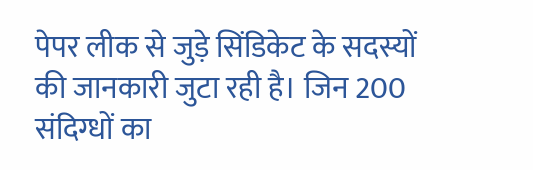पेपर लीक से जुड़े सिंडिकेट के सदस्यों की जानकारी जुटा रही है। जिन 200 संदिग्धों का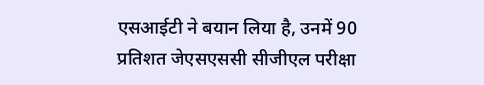एसआईटी ने बयान लिया है, उनमें 90 प्रतिशत जेएसएससी सीजीएल परीक्षा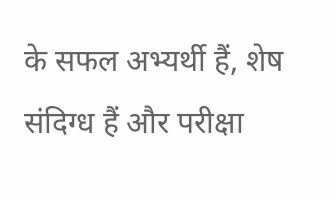के सफल अभ्यर्थी हैं, शेष संदिग्ध हैं और परीक्षा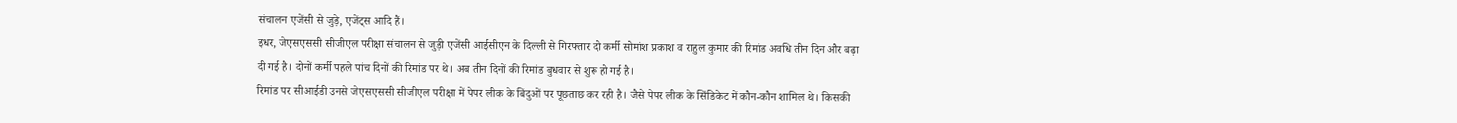संचालन एजेंसी से जुड़े, एजेंट्स आदि हैं।
इधर, जेएसएससी सीजीएल परीक्षा संचालन से जुड़ी एजेंसी आईसीएन के दिल्ली से गिरफ्तार दो कर्मी सोमांश प्रकाश व राहुल कुमार की रिमांड अवधि तीन दिन और बढ़ा दी गई है। दोनों कर्मी पहले पांच दिनों की रिमांड पर थे। अब तीन दिनों की रिमांड बुधवार से शुरू हो गई है।
रिमांड पर सीआईडी उनसे जेएसएससी सीजीएल परीक्षा में पेपर लीक के बिंदुओं पर पूछताछ कर रही है। जैसे पेपर लीक के सिंडिकेट में कौन-कौन शामिल थे। किसकी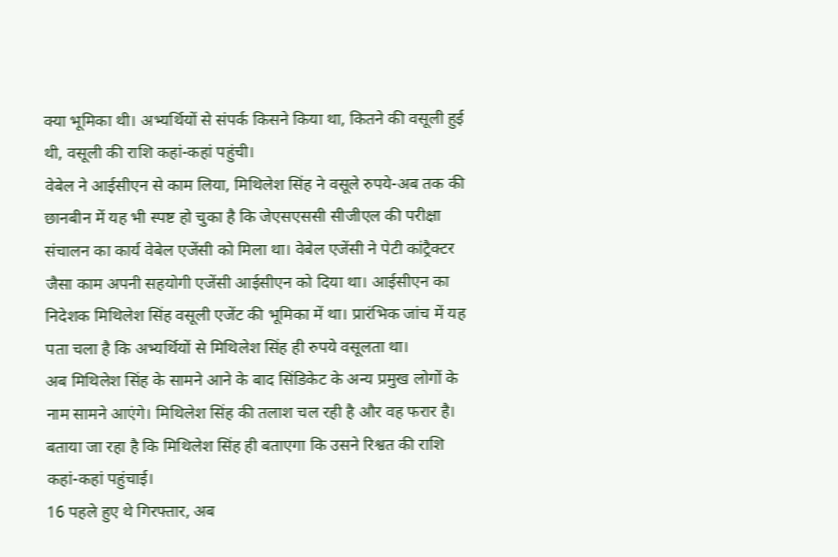क्या भूमिका थी। अभ्यर्थियों से संपर्क किसने किया था, कितने की वसूली हुई थी, वसूली की राशि कहां-कहां पहुंची।
वेबेल ने आईसीएन से काम लिया, मिथिलेश सिंह ने वसूले रुपये-अब तक की छानबीन में यह भी स्पष्ट हो चुका है कि जेएसएससी सीजीएल की परीक्षा संचालन का कार्य वेबेल एजेंसी को मिला था। वेबेल एजेंसी ने पेटी कांट्रैक्टर जैसा काम अपनी सहयोगी एजेंसी आईसीएन को दिया था। आईसीएन का निदेशक मिथिलेश सिंह वसूली एजेंट की भूमिका में था। प्रारंभिक जांच में यह पता चला है कि अभ्यर्थियों से मिथिलेश सिंह ही रुपये वसूलता था।
अब मिथिलेश सिंह के सामने आने के बाद सिंडिकेट के अन्य प्रमुख लोगों के नाम सामने आएंगे। मिथिलेश सिंह की तलाश चल रही है और वह फरार है। बताया जा रहा है कि मिथिलेश सिंह ही बताएगा कि उसने रिश्वत की राशि कहां-कहां पहुंचाई।
16 पहले हुए थे गिरफ्तार, अब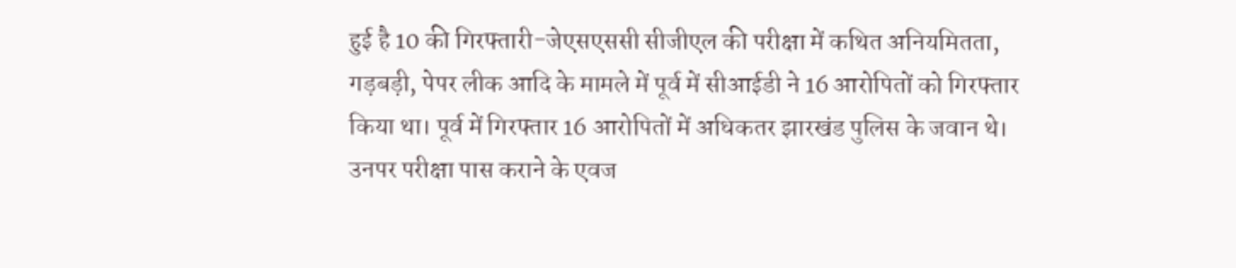हुई है 10 की गिरफ्तारी-जेएसएससी सीजीएल की परीक्षा में कथित अनियमितता, गड़बड़ी, पेपर लीक आदि के मामले में पूर्व में सीआईडी ने 16 आरोपितों को गिरफ्तार किया था। पूर्व में गिरफ्तार 16 आरोपितों में अधिकतर झारखंड पुलिस के जवान थे। उनपर परीक्षा पास कराने के एवज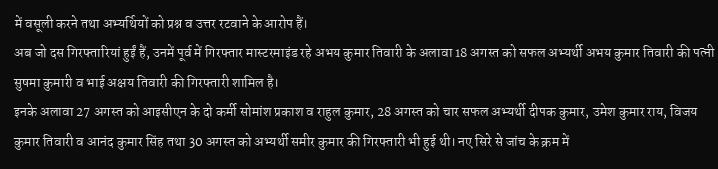में वसूली करने तथा अभ्यर्थियों को प्रश्न व उत्तर रटवाने के आरोप हैं।
अब जो दस गिरफ्तारियां हुईं हैं, उनमें पूर्व में गिरफ्तार मास्टरमाइंड रहे अभय कुमार तिवारी के अलावा 18 अगस्त को सफल अभ्यर्थी अभय कुमार तिवारी की पत्नी सुषमा कुमारी व भाई अक्षय तिवारी की गिरफ्तारी शामिल है।
इनके अलावा 27 अगस्त को आइसीएन के दो कर्मी सोमांश प्रकाश व राहुल कुमार, 28 अगस्त को चार सफल अभ्यर्थी दीपक कुमार, उमेश कुमार राय, विजय कुमार तिवारी व आनंद कुमार सिंह तथा 30 अगस्त को अभ्यर्थी समीर कुमार की गिरफ्तारी भी हुई थी। नए सिरे से जांच के क्रम में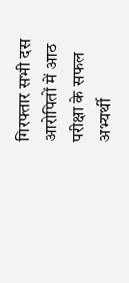गिरफ्तार सभी दस आरोपितों में आठ परीक्षा के सफल अभ्यर्थी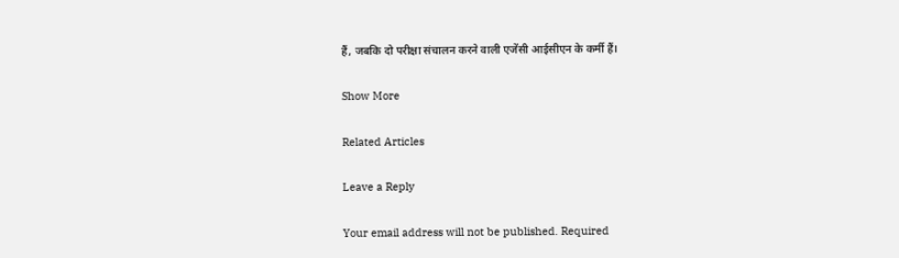हैं, जबकि दो परीक्षा संचालन करने वाली एजेंसी आईसीएन के कर्मी हैं।

Show More

Related Articles

Leave a Reply

Your email address will not be published. Required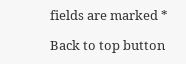fields are marked *

Back to top button